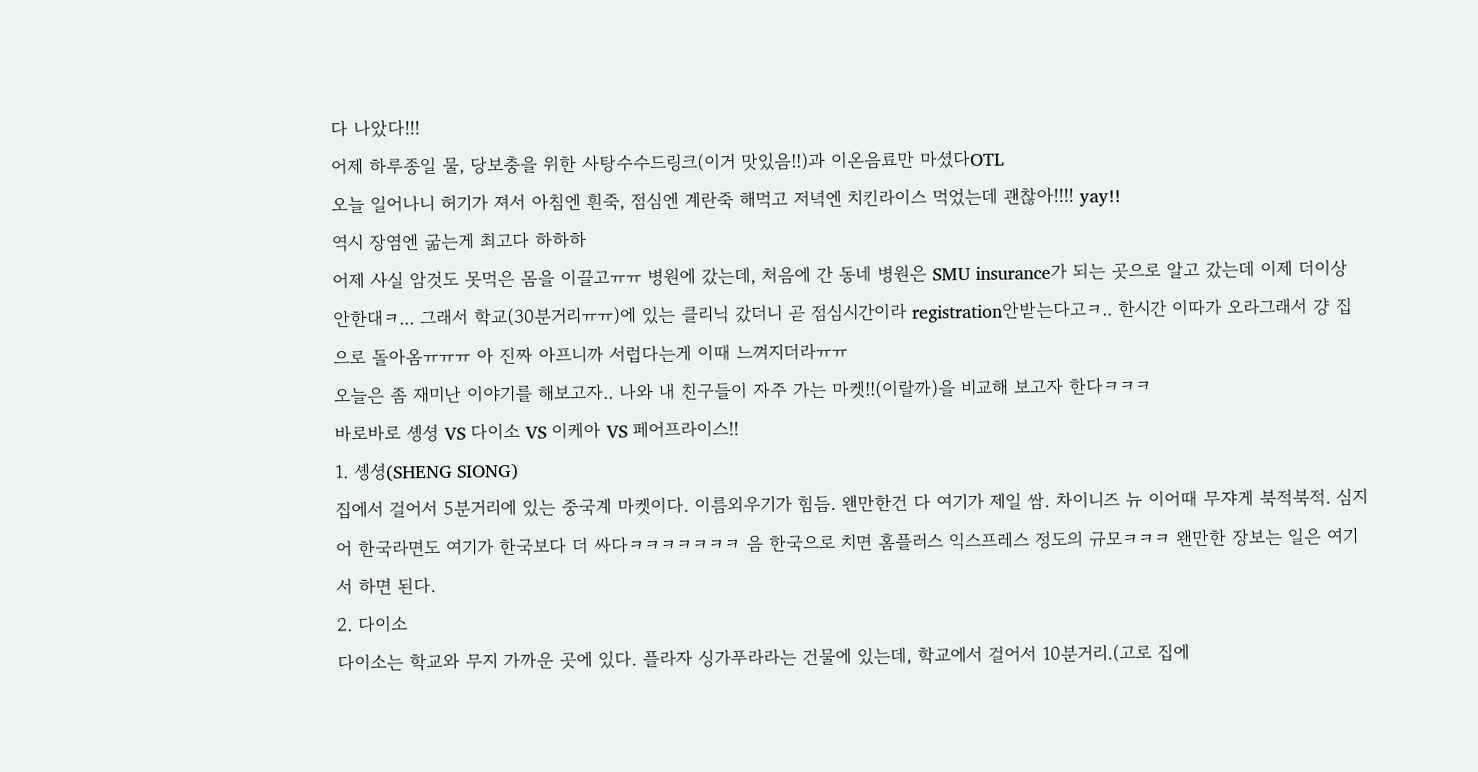다 나았다!!!
어제 하루종일 물, 당보충을 위한 사탕수수드링크(이거 맛있음!!)과 이온음료만 마셨다OTL
오늘 일어나니 허기가 져서 아침엔 흰죽, 점심엔 계란죽 해먹고 저녁엔 치킨라이스 먹었는데 괜찮아!!!! yay!!
역시 장염엔 굶는게 최고다 하하하
어제 사실 암것도 못먹은 몸을 이끌고ㅠㅠ 병원에 갔는데, 처음에 간 동네 병원은 SMU insurance가 되는 곳으로 알고 갔는데 이제 더이상 안한대ㅋ... 그래서 학교(30분거리ㅠㅠ)에 있는 클리닉 갔더니 곧 점심시간이라 registration안받는다고ㅋ.. 한시간 이따가 오라그래서 걍 집으로 돌아옴ㅠㅠㅠ 아 진짜 아프니까 서럽다는게 이때 느껴지더라ㅠㅠ
오늘은 좀 재미난 이야기를 해보고자.. 나와 내 친구들이 자주 가는 마켓!!(이랄까)을 비교해 보고자 한다ㅋㅋㅋ
바로바로 솅셩 VS 다이소 VS 이케아 VS 페어프라이스!!
1. 솅셩(SHENG SIONG)
집에서 걸어서 5분거리에 있는 중국계 마켓이다. 이름외우기가 힘듬. 왠만한건 다 여기가 제일 쌈. 차이니즈 뉴 이어때 무쟈게 북적북적. 심지어 한국라면도 여기가 한국보다 더 싸다ㅋㅋㅋㅋㅋㅋㅋ 음 한국으로 치면 홈플러스 익스프레스 정도의 규모ㅋㅋㅋ 왠만한 장보는 일은 여기서 하면 된다.
2. 다이소
다이소는 학교와 무지 가까운 곳에 있다. 플라자 싱가푸라라는 건물에 있는데, 학교에서 걸어서 10분거리.(고로 집에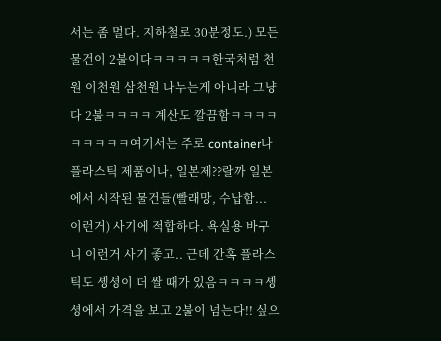서는 좀 멀다. 지하철로 30분정도.) 모든 물건이 2불이다ㅋㅋㅋㅋㅋ한국처럼 천원 이천원 삼천원 나누는게 아니라 그냥 다 2불ㅋㅋㅋㅋ 계산도 깔끔함ㅋㅋㅋㅋㅋㅋㅋㅋㅋ여기서는 주로 container나 플라스틱 제품이나, 일본제??랄까 일본에서 시작된 물건들(빨래망, 수납함... 이런거) 사기에 적합하다. 욕실용 바구니 이런거 사기 좋고.. 근데 간혹 플라스틱도 솅셩이 더 쌀 때가 있음ㅋㅋㅋㅋ솅셩에서 가격을 보고 2불이 넘는다!! 싶으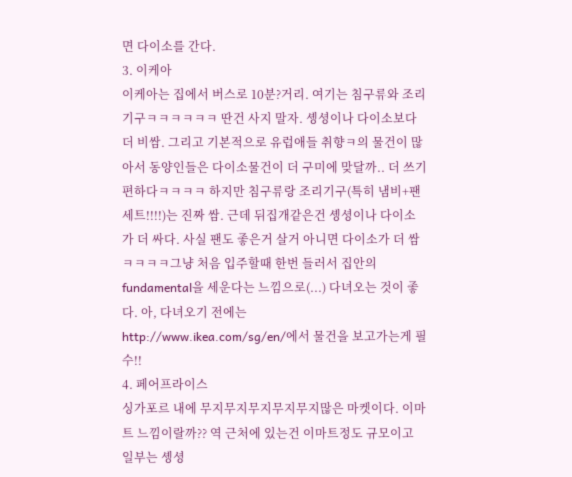면 다이소를 간다.
3. 이케아
이케아는 집에서 버스로 10분?거리. 여기는 침구류와 조리기구ㅋㅋㅋㅋㅋㅋ 딴건 사지 말자. 솅셩이나 다이소보다 더 비쌈. 그리고 기본적으로 유럽애들 취향ㅋ의 물건이 많아서 동양인들은 다이소물건이 더 구미에 맞달까.. 더 쓰기 편하다ㅋㅋㅋㅋ 하지만 침구류랑 조리기구(특히 냄비+팬세트!!!!)는 진짜 쌈. 근데 뒤집개같은건 솅셩이나 다이소가 더 싸다. 사실 팬도 좋은거 살거 아니면 다이소가 더 쌈ㅋㅋㅋㅋ그냥 처음 입주할때 한번 들러서 집안의 fundamental을 세운다는 느낌으로(...) 다녀오는 것이 좋다. 아, 다녀오기 전에는
http://www.ikea.com/sg/en/에서 물건을 보고가는게 필수!!
4. 페어프라이스
싱가포르 내에 무지무지무지무지무지많은 마켓이다. 이마트 느낌이랄까?? 역 근처에 있는건 이마트정도 규모이고 일부는 솅셩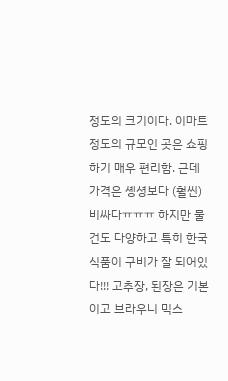정도의 크기이다. 이마트정도의 규모인 곳은 쇼핑하기 매우 편리함. 근데 가격은 솅셩보다 (훨씬)비싸다ㅠㅠㅠ 하지만 물건도 다양하고 특히 한국식품이 구비가 잘 되어있다!!! 고추장, 된장은 기본이고 브라우니 믹스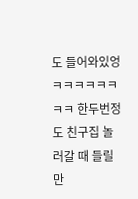도 들어와있엉ㅋㅋㅋㅋㅋㅋㅋㅋ 한두번정도 친구집 놀러갈 때 들릴만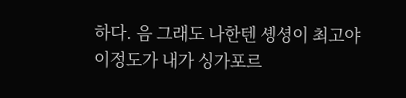하다. 음 그래도 나한텐 솅셩이 최고야
이정도가 내가 싱가포르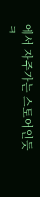에서 자주가는 스토어인듯ㅋ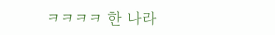ㅋㅋㅋㅋ 한 나라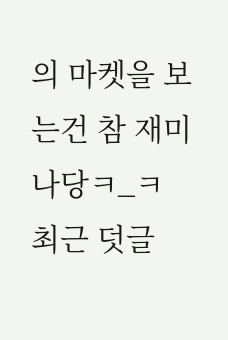의 마켓을 보는건 참 재미나당ㅋ_ㅋ
최근 덧글